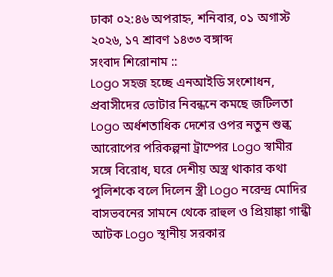ঢাকা ০২:৪৬ অপরাহ্ন, শনিবার, ০১ অগাস্ট ২০২৬, ১৭ শ্রাবণ ১৪৩৩ বঙ্গাব্দ
সংবাদ শিরোনাম ::
Logo সহজ হচ্ছে এনআইডি সংশোধন, প্রবাসীদের ভোটার নিবন্ধনে কমছে জটিলতা Logo অর্ধশতাধিক দেশের ওপর নতুন শুল্ক আরোপের পরিকল্পনা ট্রাম্পের Logo স্বামীর সঙ্গে বিরোধ, ঘরে দেশীয় অস্ত্র থাকার কথা পুলিশকে বলে দিলেন স্ত্রী Logo নরেন্দ্র মোদির বাসভবনের সামনে থেকে রাহুল ও প্রিয়াঙ্কা গান্ধী আটক Logo স্থানীয় সরকার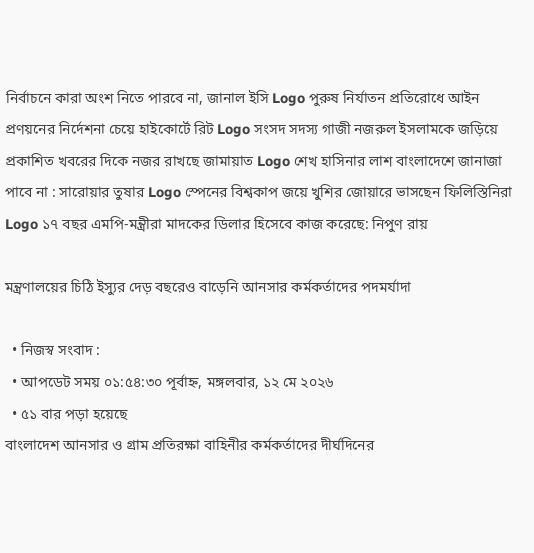নির্বাচনে কারা অংশ নিতে পারবে না, জানাল ইসি Logo পুরুষ নির্যাতন প্রতিরোধে আইন প্রণয়নের নির্দেশনা চেয়ে হাইকোর্টে রিট Logo সংসদ সদস্য গাজী নজরুল ইসলামকে জড়িয়ে প্রকাশিত খবরের দিকে নজর রাখছে জামায়াত Logo শেখ হাসিনার লাশ বাংলাদেশে জানাজা পাবে না : সারোয়ার তুষার Logo স্পেনের বিশ্বকাপ জয়ে খুশির জোয়ারে ভাসছেন ফিলিস্তিনিরা Logo ১৭ বছর এমপি-মন্ত্রীরা মাদকের ডিলার হিসেবে কাজ করেছে: নিপুণ রায়

মন্ত্রণালয়ের চিঠি ইস্যুর দেড় বছরেও বাড়েনি আনসার কর্মকর্তাদের পদমর্যাদা

  • নিজস্ব সংবাদ :
  • আপডেট সময় ০১:৫৪:৩০ পূর্বাহ্ন, মঙ্গলবার, ১২ মে ২০২৬
  • ৫১ বার পড়া হয়েছে
বাংলাদেশ আনসার ও গ্রাম প্রতিরক্ষা বাহিনীর কর্মকর্তাদের দীর্ঘদিনের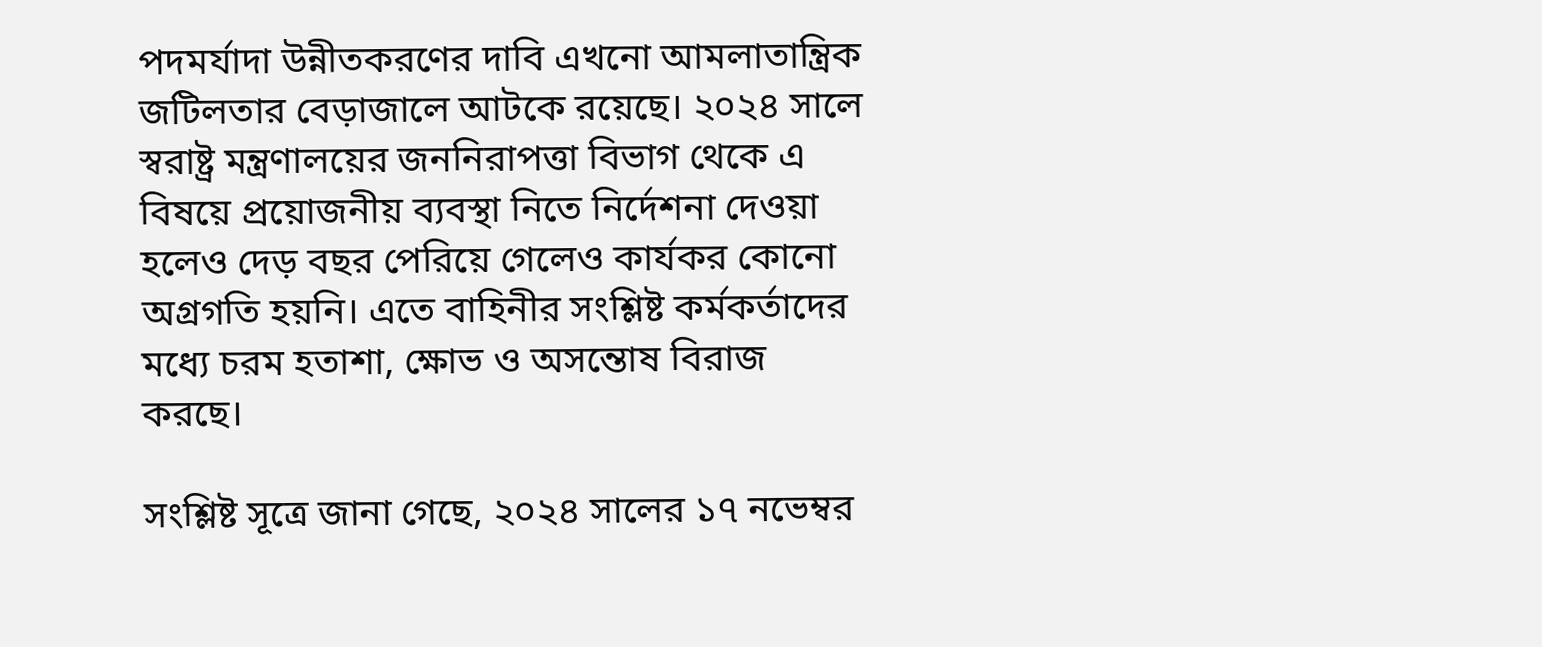পদমর্যাদা উন্নীতকরণের দাবি এখনো আমলাতান্ত্রিক জটিলতার বেড়াজালে আটকে রয়েছে। ২০২৪ সালে স্বরাষ্ট্র মন্ত্রণালয়ের জননিরাপত্তা বিভাগ থেকে এ বিষয়ে প্রয়োজনীয় ব্যবস্থা নিতে নির্দেশনা দেওয়া হলেও দেড় বছর পেরিয়ে গেলেও কার্যকর কোনো অগ্রগতি হয়নি। এতে বাহিনীর সংশ্লিষ্ট কর্মকর্তাদের মধ্যে চরম হতাশা, ক্ষোভ ও অসন্তোষ বিরাজ করছে।

সংশ্লিষ্ট সূত্রে জানা গেছে, ২০২৪ সালের ১৭ নভেম্বর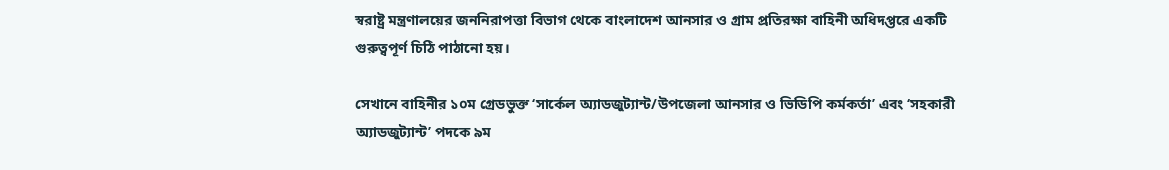স্বরাষ্ট্র মন্ত্রণালয়ের জননিরাপত্তা বিভাগ থেকে বাংলাদেশ আনসার ও গ্রাম প্রতিরক্ষা বাহিনী অধিদপ্তরে একটি গুরুত্বপূর্ণ চিঠি পাঠানো হয়।

সেখানে বাহিনীর ১০ম গ্রেডভুক্ত ‘সার্কেল অ্যাডজুট্যান্ট/উপজেলা আনসার ও ভিডিপি কর্মকর্তা’ এবং ‘সহকারী অ্যাডজুট্যান্ট’ পদকে ৯ম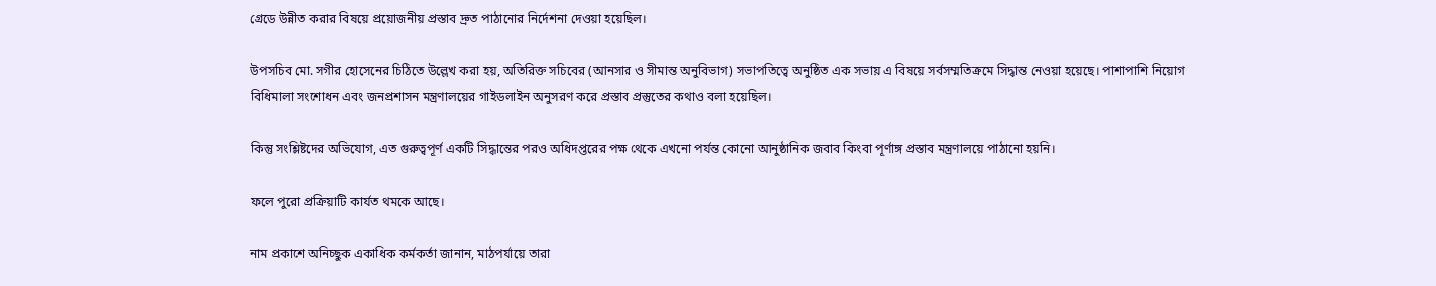গ্রেডে উন্নীত করার বিষয়ে প্রয়োজনীয় প্রস্তাব দ্রুত পাঠানোর নির্দেশনা দেওয়া হয়েছিল।

উপসচিব মো. সগীর হোসেনের চিঠিতে উল্লেখ করা হয়, অতিরিক্ত সচিবের (আনসার ও সীমান্ত অনুবিভাগ) সভাপতিত্বে অনুষ্ঠিত এক সভায় এ বিষয়ে সর্বসম্মতিক্রমে সিদ্ধান্ত নেওয়া হয়েছে। পাশাপাশি নিয়োগ বিধিমালা সংশোধন এবং জনপ্রশাসন মন্ত্রণালয়ের গাইডলাইন অনুসরণ করে প্রস্তাব প্রস্তুতের কথাও বলা হয়েছিল।

কিন্তু সংশ্লিষ্টদের অভিযোগ, এত গুরুত্বপূর্ণ একটি সিদ্ধান্তের পরও অধিদপ্তরের পক্ষ থেকে এখনো পর্যন্ত কোনো আনুষ্ঠানিক জবাব কিংবা পূর্ণাঙ্গ প্রস্তাব মন্ত্রণালয়ে পাঠানো হয়নি।

ফলে পুরো প্রক্রিয়াটি কার্যত থমকে আছে।

নাম প্রকাশে অনিচ্ছুক একাধিক কর্মকর্তা জানান, মাঠপর্যায়ে তারা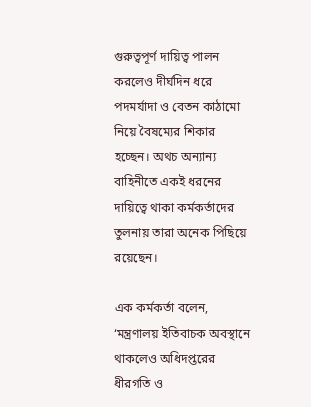গুরুত্বপূর্ণ দায়িত্ব পালন করলেও দীর্ঘদিন ধরে পদমর্যাদা ও বেতন কাঠামো নিয়ে বৈষম্যের শিকার হচ্ছেন। অথচ অন্যান্য বাহিনীতে একই ধরনের দায়িত্বে থাকা কর্মকর্তাদের তুলনায় তারা অনেক পিছিয়ে রয়েছেন।

এক কর্মকর্তা বলেন, ‘মন্ত্রণালয় ইতিবাচক অবস্থানে থাকলেও অধিদপ্তরের ধীরগতি ও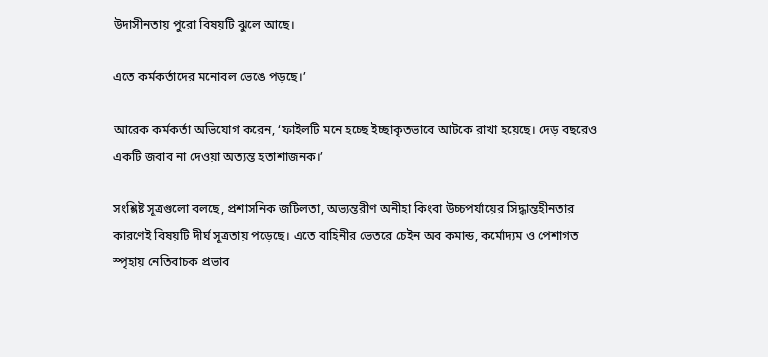উদাসীনতায় পুরো বিষয়টি ঝুলে আছে।

এতে কর্মকর্তাদের মনোবল ভেঙে পড়ছে।’

আরেক কর্মকর্তা অভিযোগ করেন, ‘ফাইলটি মনে হচ্ছে ইচ্ছাকৃতভাবে আটকে রাখা হয়েছে। দেড় বছরেও একটি জবাব না দেওয়া অত্যন্ত হতাশাজনক।’

সংশ্লিষ্ট সূত্রগুলো বলছে, প্রশাসনিক জটিলতা, অভ্যন্তরীণ অনীহা কিংবা উচ্চপর্যায়ের সিদ্ধান্তহীনতার কারণেই বিষয়টি দীর্ঘ সূত্রতায় পড়েছে। এতে বাহিনীর ভেতরে চেইন অব কমান্ড, কর্মোদ্যম ও পেশাগত স্পৃহায় নেতিবাচক প্রভাব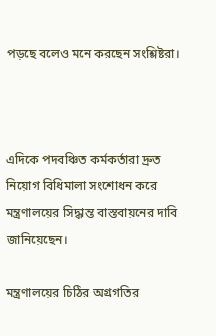পড়ছে বলেও মনে করছেন সংশ্লিষ্টরা।



এদিকে পদবঞ্চিত কর্মকর্তারা দ্রুত নিয়োগ বিধিমালা সংশোধন করে মন্ত্রণালয়ের সিদ্ধান্ত বাস্তবায়নের দাবি জানিয়েছেন।

মন্ত্রণালয়ের চিঠির অগ্রগতির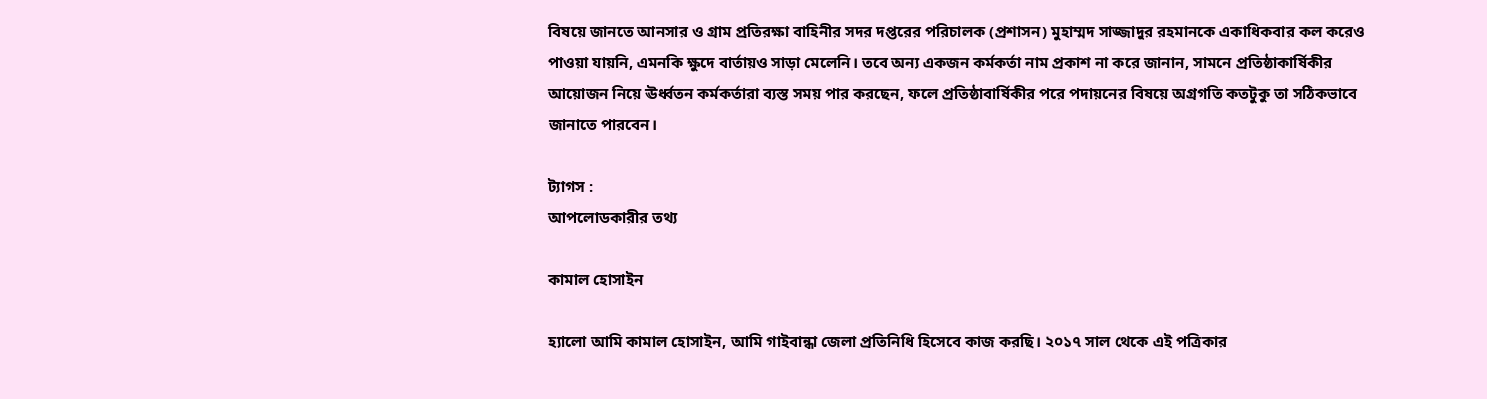বিষয়ে জানতে আনসার ও গ্রাম প্রতিরক্ষা বাহিনীর সদর দপ্তরের পরিচালক (প্রশাসন) মুহাম্মদ সাজ্জাদুর রহমানকে একাধিকবার কল করেও পাওয়া যায়নি, এমনকি ক্ষুদে বার্তায়ও সাড়া মেলেনি। তবে অন্য একজন কর্মকর্তা নাম প্রকাশ না করে জানান, সামনে প্রতিষ্ঠাকার্ষিকীর আয়োজন নিয়ে ঊর্ধ্বতন কর্মকর্তারা ব্যস্ত সময় পার করছেন, ফলে প্রতিষ্ঠাবার্ষিকীর পরে পদায়নের বিষয়ে অগ্রগতি কতটুকু তা সঠিকভাবে জানাতে পারবেন।

ট্যাগস :
আপলোডকারীর তথ্য

কামাল হোসাইন

হ্যালো আমি কামাল হোসাইন, আমি গাইবান্ধা জেলা প্রতিনিধি হিসেবে কাজ করছি। ২০১৭ সাল থেকে এই পত্রিকার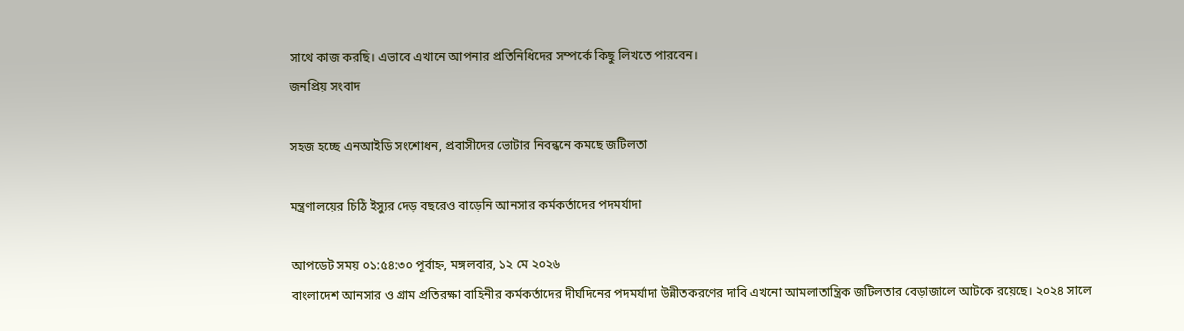সাথে কাজ করছি। এভাবে এখানে আপনার প্রতিনিধিদের সম্পর্কে কিছু লিখতে পারবেন।
জনপ্রিয় সংবাদ

সহজ হচ্ছে এনআইডি সংশোধন, প্রবাসীদের ভোটার নিবন্ধনে কমছে জটিলতা

মন্ত্রণালয়ের চিঠি ইস্যুর দেড় বছরেও বাড়েনি আনসার কর্মকর্তাদের পদমর্যাদা

আপডেট সময় ০১:৫৪:৩০ পূর্বাহ্ন, মঙ্গলবার, ১২ মে ২০২৬
বাংলাদেশ আনসার ও গ্রাম প্রতিরক্ষা বাহিনীর কর্মকর্তাদের দীর্ঘদিনের পদমর্যাদা উন্নীতকরণের দাবি এখনো আমলাতান্ত্রিক জটিলতার বেড়াজালে আটকে রয়েছে। ২০২৪ সালে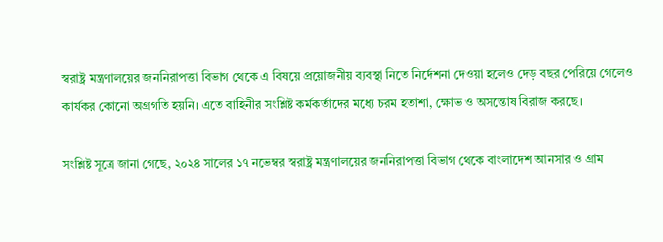স্বরাষ্ট্র মন্ত্রণালয়ের জননিরাপত্তা বিভাগ থেকে এ বিষয়ে প্রয়োজনীয় ব্যবস্থা নিতে নির্দেশনা দেওয়া হলেও দেড় বছর পেরিয়ে গেলেও কার্যকর কোনো অগ্রগতি হয়নি। এতে বাহিনীর সংশ্লিষ্ট কর্মকর্তাদের মধ্যে চরম হতাশা, ক্ষোভ ও অসন্তোষ বিরাজ করছে।

সংশ্লিষ্ট সূত্রে জানা গেছে, ২০২৪ সালের ১৭ নভেম্বর স্বরাষ্ট্র মন্ত্রণালয়ের জননিরাপত্তা বিভাগ থেকে বাংলাদেশ আনসার ও গ্রাম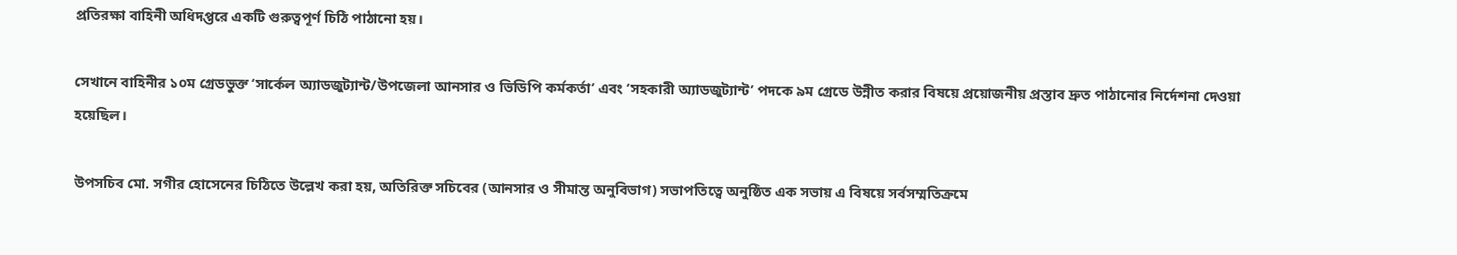প্রতিরক্ষা বাহিনী অধিদপ্তরে একটি গুরুত্বপূর্ণ চিঠি পাঠানো হয়।

সেখানে বাহিনীর ১০ম গ্রেডভুক্ত ‘সার্কেল অ্যাডজুট্যান্ট/উপজেলা আনসার ও ভিডিপি কর্মকর্তা’ এবং ‘সহকারী অ্যাডজুট্যান্ট’ পদকে ৯ম গ্রেডে উন্নীত করার বিষয়ে প্রয়োজনীয় প্রস্তাব দ্রুত পাঠানোর নির্দেশনা দেওয়া হয়েছিল।

উপসচিব মো. সগীর হোসেনের চিঠিতে উল্লেখ করা হয়, অতিরিক্ত সচিবের (আনসার ও সীমান্ত অনুবিভাগ) সভাপতিত্বে অনুষ্ঠিত এক সভায় এ বিষয়ে সর্বসম্মতিক্রমে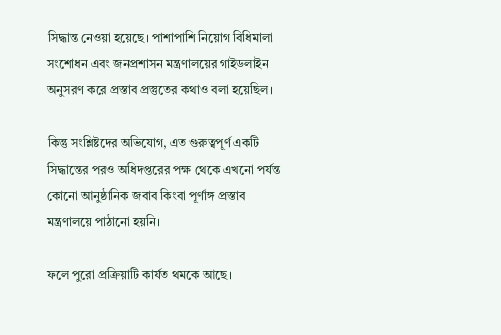সিদ্ধান্ত নেওয়া হয়েছে। পাশাপাশি নিয়োগ বিধিমালা সংশোধন এবং জনপ্রশাসন মন্ত্রণালয়ের গাইডলাইন অনুসরণ করে প্রস্তাব প্রস্তুতের কথাও বলা হয়েছিল।

কিন্তু সংশ্লিষ্টদের অভিযোগ, এত গুরুত্বপূর্ণ একটি সিদ্ধান্তের পরও অধিদপ্তরের পক্ষ থেকে এখনো পর্যন্ত কোনো আনুষ্ঠানিক জবাব কিংবা পূর্ণাঙ্গ প্রস্তাব মন্ত্রণালয়ে পাঠানো হয়নি।

ফলে পুরো প্রক্রিয়াটি কার্যত থমকে আছে।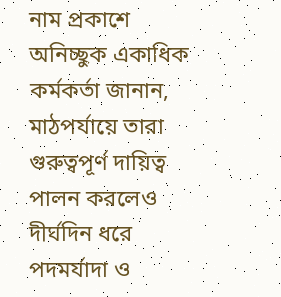নাম প্রকাশে অনিচ্ছুক একাধিক কর্মকর্তা জানান, মাঠপর্যায়ে তারা গুরুত্বপূর্ণ দায়িত্ব পালন করলেও দীর্ঘদিন ধরে পদমর্যাদা ও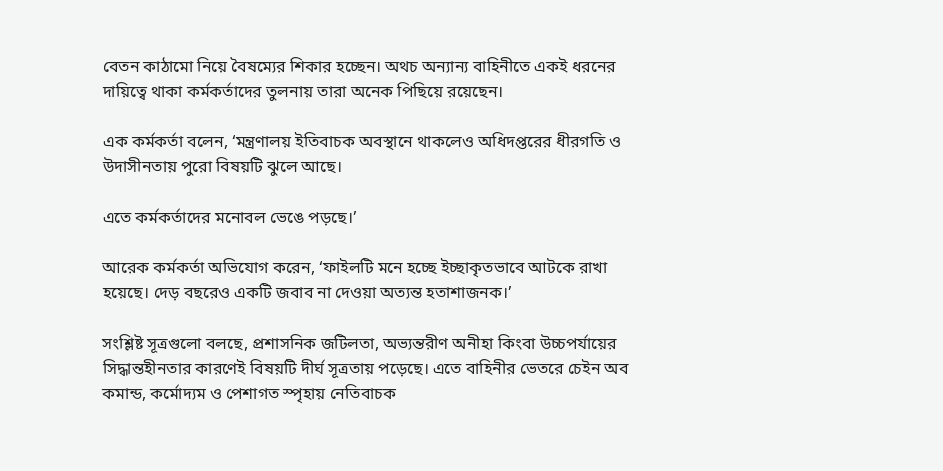বেতন কাঠামো নিয়ে বৈষম্যের শিকার হচ্ছেন। অথচ অন্যান্য বাহিনীতে একই ধরনের দায়িত্বে থাকা কর্মকর্তাদের তুলনায় তারা অনেক পিছিয়ে রয়েছেন।

এক কর্মকর্তা বলেন, ‘মন্ত্রণালয় ইতিবাচক অবস্থানে থাকলেও অধিদপ্তরের ধীরগতি ও উদাসীনতায় পুরো বিষয়টি ঝুলে আছে।

এতে কর্মকর্তাদের মনোবল ভেঙে পড়ছে।’

আরেক কর্মকর্তা অভিযোগ করেন, ‘ফাইলটি মনে হচ্ছে ইচ্ছাকৃতভাবে আটকে রাখা হয়েছে। দেড় বছরেও একটি জবাব না দেওয়া অত্যন্ত হতাশাজনক।’

সংশ্লিষ্ট সূত্রগুলো বলছে, প্রশাসনিক জটিলতা, অভ্যন্তরীণ অনীহা কিংবা উচ্চপর্যায়ের সিদ্ধান্তহীনতার কারণেই বিষয়টি দীর্ঘ সূত্রতায় পড়েছে। এতে বাহিনীর ভেতরে চেইন অব কমান্ড, কর্মোদ্যম ও পেশাগত স্পৃহায় নেতিবাচক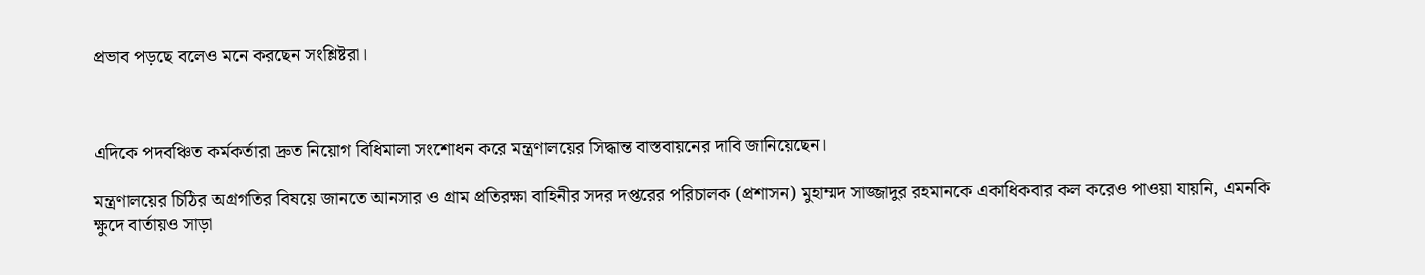প্রভাব পড়ছে বলেও মনে করছেন সংশ্লিষ্টরা।



এদিকে পদবঞ্চিত কর্মকর্তারা দ্রুত নিয়োগ বিধিমালা সংশোধন করে মন্ত্রণালয়ের সিদ্ধান্ত বাস্তবায়নের দাবি জানিয়েছেন।

মন্ত্রণালয়ের চিঠির অগ্রগতির বিষয়ে জানতে আনসার ও গ্রাম প্রতিরক্ষা বাহিনীর সদর দপ্তরের পরিচালক (প্রশাসন) মুহাম্মদ সাজ্জাদুর রহমানকে একাধিকবার কল করেও পাওয়া যায়নি, এমনকি ক্ষুদে বার্তায়ও সাড়া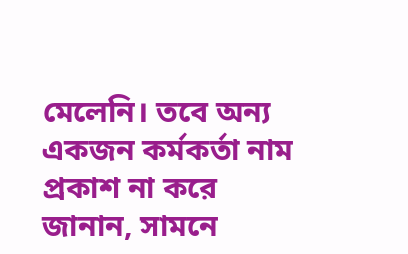মেলেনি। তবে অন্য একজন কর্মকর্তা নাম প্রকাশ না করে জানান, সামনে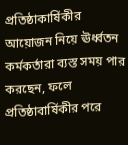প্রতিষ্ঠাকার্ষিকীর আয়োজন নিয়ে ঊর্ধ্বতন কর্মকর্তারা ব্যস্ত সময় পার করছেন, ফলে প্রতিষ্ঠাবার্ষিকীর পরে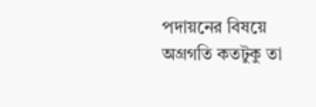পদায়নের বিষয়ে অগ্রগতি কতটুকু তা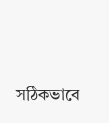সঠিকভাবে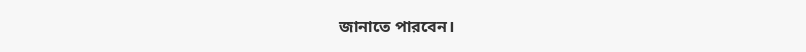জানাতে পারবেন।